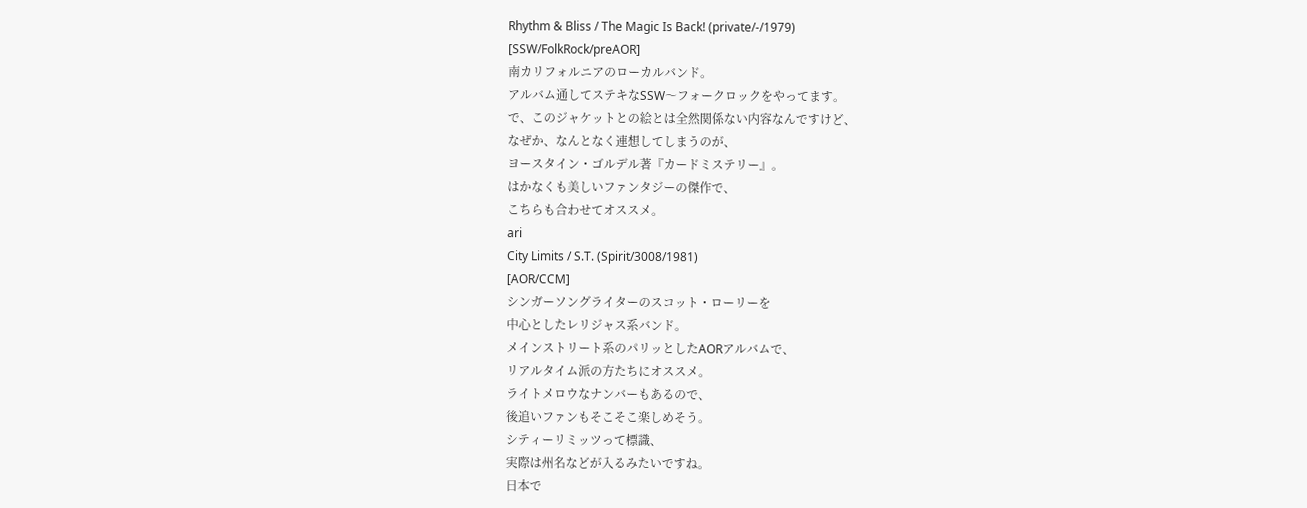Rhythm & Bliss / The Magic Is Back! (private/-/1979)
[SSW/FolkRock/preAOR]
南カリフォルニアのローカルバンド。
アルバム通してステキなSSW〜フォークロックをやってます。
で、このジャケットとの絵とは全然関係ない内容なんですけど、
なぜか、なんとなく連想してしまうのが、
ヨースタイン・ゴルデル著『カードミステリー』。
はかなくも美しいファンタジーの傑作で、
こちらも合わせてオススメ。
ari
City Limits / S.T. (Spirit/3008/1981)
[AOR/CCM]
シンガーソングライターのスコット・ローリーを
中心としたレリジャス系バンド。
メインストリート系のパリッとしたAORアルバムで、
リアルタイム派の方たちにオススメ。
ライトメロウなナンバーもあるので、
後追いファンもそこそこ楽しめそう。
シティーリミッツって標識、
実際は州名などが入るみたいですね。
日本で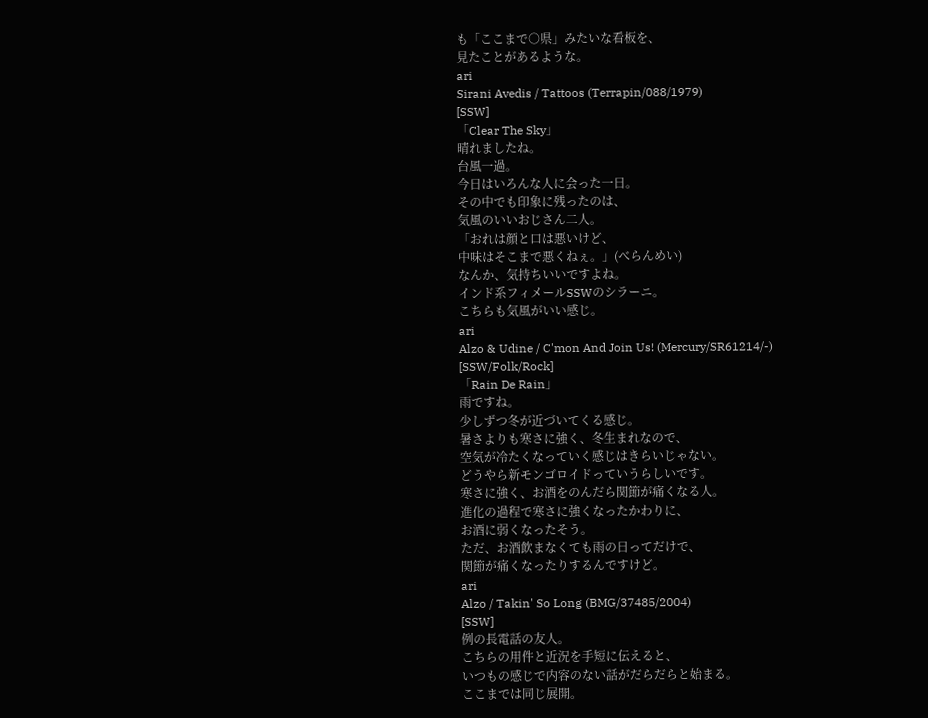も「ここまで○県」みたいな看板を、
見たことがあるような。
ari
Sirani Avedis / Tattoos (Terrapin/088/1979)
[SSW]
「Clear The Sky」
晴れましたね。
台風一過。
今日はいろんな人に会った一日。
その中でも印象に残ったのは、
気風のいいおじさん二人。
「おれは顔と口は悪いけど、
中味はそこまで悪くねぇ。」(べらんめい)
なんか、気持ちいいですよね。
インド系フィメールSSWのシラーニ。
こちらも気風がいい感じ。
ari
Alzo & Udine / C'mon And Join Us! (Mercury/SR61214/-)
[SSW/Folk/Rock]
「Rain De Rain」
雨ですね。
少しずつ冬が近づいてくる感じ。
暑さよりも寒さに強く、冬生まれなので、
空気が冷たくなっていく感じはきらいじゃない。
どうやら新モンゴロイドっていうらしいです。
寒さに強く、お酒をのんだら関節が痛くなる人。
進化の過程で寒さに強くなったかわりに、
お酒に弱くなったそう。
ただ、お酒飲まなくても雨の日ってだけで、
関節が痛くなったりするんですけど。
ari
Alzo / Takin' So Long (BMG/37485/2004)
[SSW]
例の長電話の友人。
こちらの用件と近況を手短に伝えると、
いつもの感じで内容のない話がだらだらと始まる。
ここまでは同じ展開。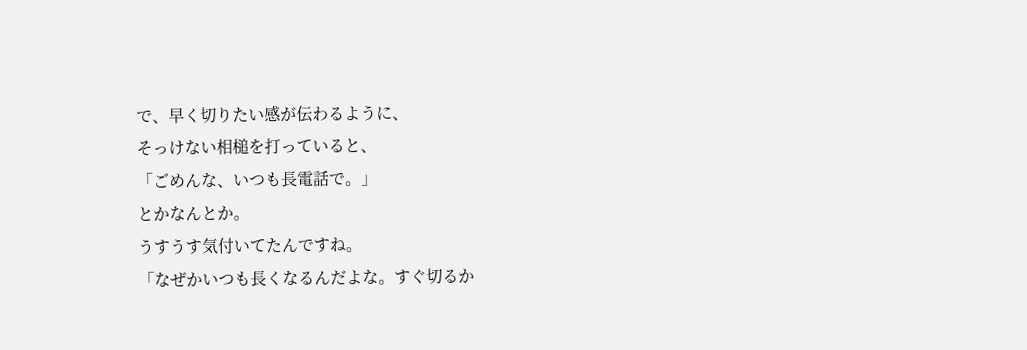で、早く切りたい感が伝わるように、
そっけない相槌を打っていると、
「ごめんな、いつも長電話で。」
とかなんとか。
うすうす気付いてたんですね。
「なぜかいつも長くなるんだよな。すぐ切るか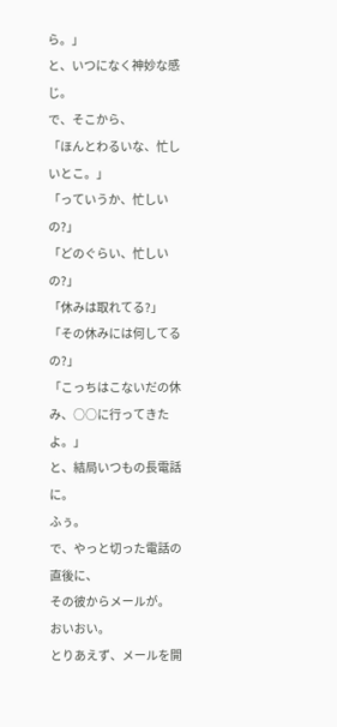ら。」
と、いつになく神妙な感じ。
で、そこから、
「ほんとわるいな、忙しいとこ。」
「っていうか、忙しいの?」
「どのぐらい、忙しいの?」
「休みは取れてる?」
「その休みには何してるの?」
「こっちはこないだの休み、○○に行ってきたよ。」
と、結局いつもの長電話に。
ふぅ。
で、やっと切った電話の直後に、
その彼からメールが。
おいおい。
とりあえず、メールを開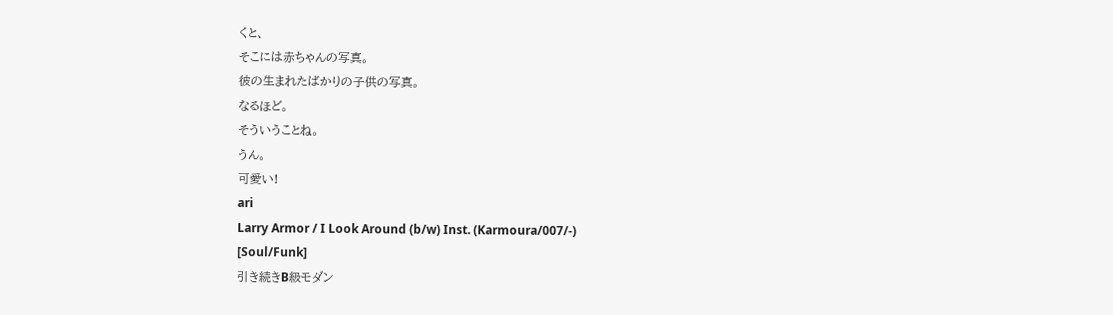くと、
そこには赤ちゃんの写真。
彼の生まれたばかりの子供の写真。
なるほど。
そういうことね。
うん。
可愛い!
ari
Larry Armor / I Look Around (b/w) Inst. (Karmoura/007/-)
[Soul/Funk]
引き続きB級モダン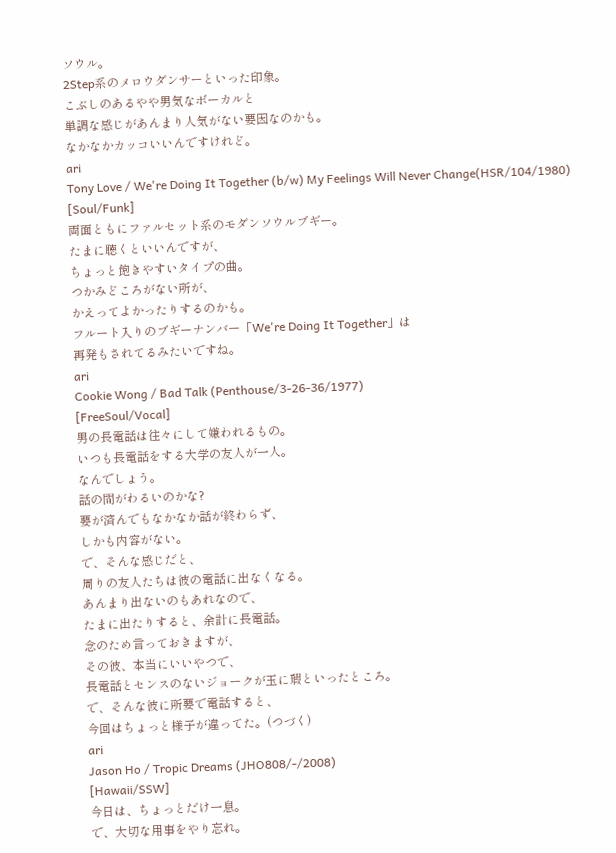ソウル。
2Step系のメロウダンサーといった印象。
こぶしのあるやや男気なボーカルと
単調な感じがあんまり人気がない要因なのかも。
なかなかカッコいいんですけれど。
ari
Tony Love / We're Doing It Together (b/w) My Feelings Will Never Change(HSR/104/1980)
[Soul/Funk]
両面ともにファルセット系のモダンソウルブギー。
たまに聴くといいんですが、
ちょっと飽きやすいタイプの曲。
つかみどころがない所が、
かえってよかったりするのかも。
フルート入りのブギーナンバー「We're Doing It Together」は
再発もされてるみたいですね。
ari
Cookie Wong / Bad Talk (Penthouse/3-26-36/1977)
[FreeSoul/Vocal]
男の長電話は往々にして嫌われるもの。
いつも長電話をする大学の友人が一人。
なんでしょう。
話の間がわるいのかな?
要が済んでもなかなか話が終わらず、
しかも内容がない。
で、そんな感じだと、
周りの友人たちは彼の電話に出なくなる。
あんまり出ないのもあれなので、
たまに出たりすると、余計に長電話。
念のため言っておきますが、
その彼、本当にいいやつで、
長電話とセンスのないジョークが玉に瑕といったところ。
で、そんな彼に所要で電話すると、
今回はちょっと様子が違ってた。(つづく)
ari
Jason Ho / Tropic Dreams (JHO808/-/2008)
[Hawaii/SSW]
今日は、ちょっとだけ一息。
で、大切な用事をやり忘れ。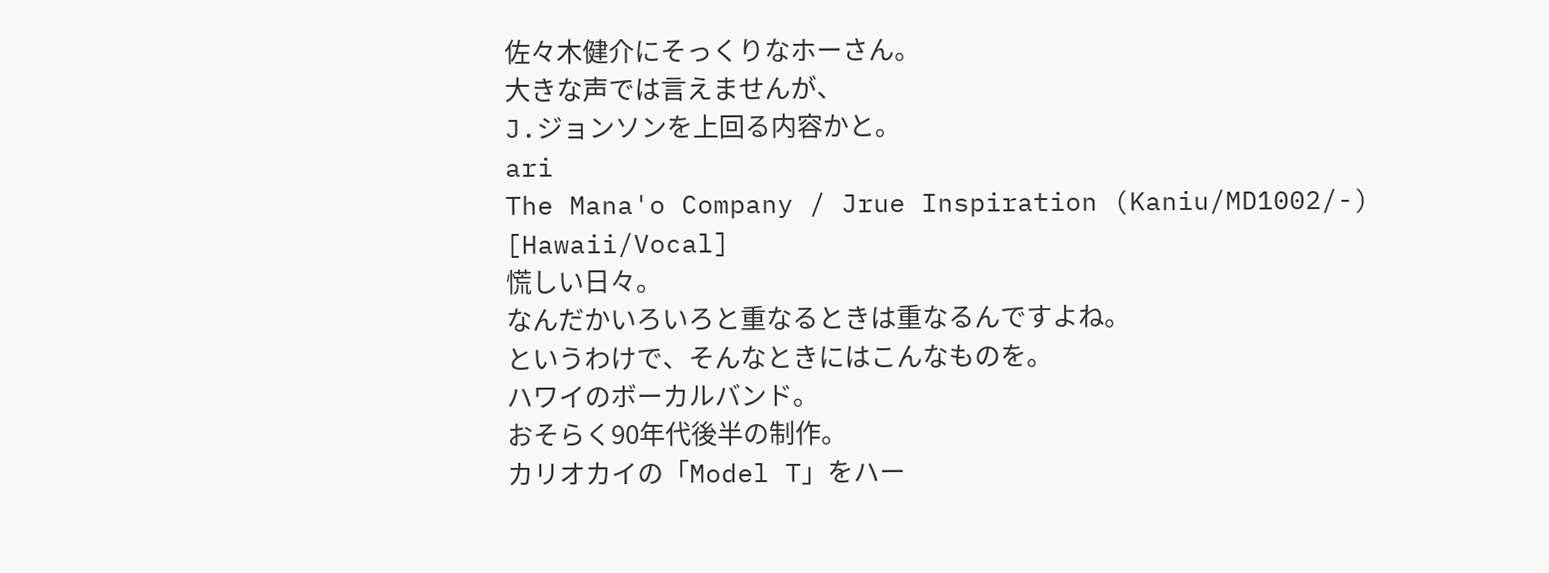佐々木健介にそっくりなホーさん。
大きな声では言えませんが、
J.ジョンソンを上回る内容かと。
ari
The Mana'o Company / Jrue Inspiration (Kaniu/MD1002/-)
[Hawaii/Vocal]
慌しい日々。
なんだかいろいろと重なるときは重なるんですよね。
というわけで、そんなときにはこんなものを。
ハワイのボーカルバンド。
おそらく90年代後半の制作。
カリオカイの「Model T」をハー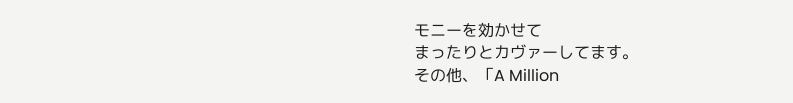モニーを効かせて
まったりとカヴァーしてます。
その他、「A Million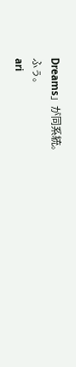Dreams」が同系統。
ふぅ。
ari